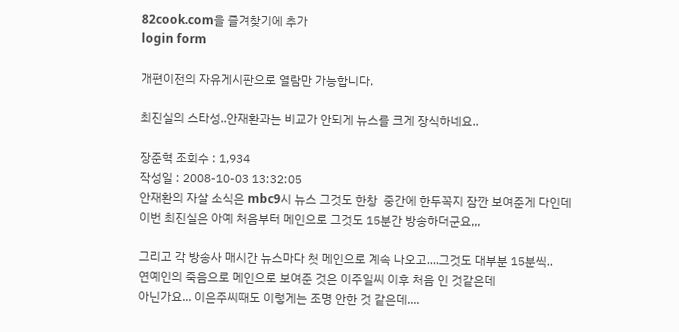82cook.com을 즐겨찾기에 추가
login form

개편이전의 자유게시판으로 열람만 가능합니다.

최진실의 스타성..안재환과는 비교가 안되게 뉴스를 크게 장식하네요..

장준혁 조회수 : 1,934
작성일 : 2008-10-03 13:32:05
안재환의 자살 소식은 mbc9시 뉴스 그것도 한창  중간에 한두꼭지 잠깐 보여준게 다인데
이번 최진실은 아예 처음부터 메인으로 그것도 15분간 방송하더군요,,,

그리고 각 방송사 매시간 뉴스마다 첫 메인으로 계속 나오고....그것도 대부분 15분씩..
연예인의 죽음으로 메인으로 보여준 것은 이주일씨 이후 처음 인 것같은데
아닌가요... 이은주씨때도 이렇게는 조명 안한 것 같은데....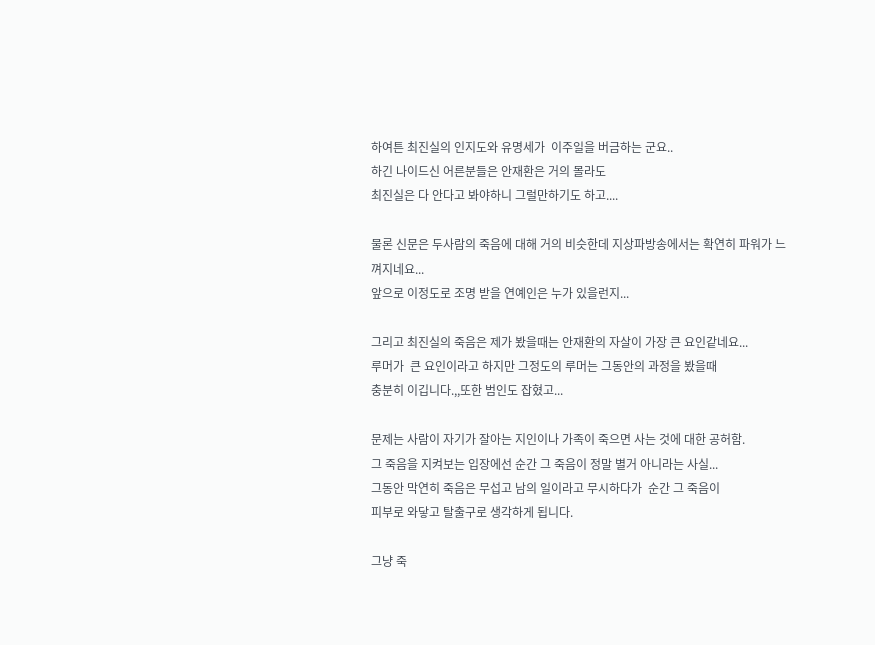하여튼 최진실의 인지도와 유명세가  이주일을 버금하는 군요..
하긴 나이드신 어른분들은 안재환은 거의 몰라도
최진실은 다 안다고 봐야하니 그럴만하기도 하고....

물론 신문은 두사람의 죽음에 대해 거의 비슷한데 지상파방송에서는 확연히 파워가 느껴지네요...
앞으로 이정도로 조명 받을 연예인은 누가 있을런지...

그리고 최진실의 죽음은 제가 봤을때는 안재환의 자살이 가장 큰 요인같네요...
루머가  큰 요인이라고 하지만 그정도의 루머는 그동안의 과정을 봤을때
충분히 이깁니다.,,또한 범인도 잡혔고...

문제는 사람이 자기가 잘아는 지인이나 가족이 죽으면 사는 것에 대한 공허함.
그 죽음을 지켜보는 입장에선 순간 그 죽음이 정말 별거 아니라는 사실...
그동안 막연히 죽음은 무섭고 남의 일이라고 무시하다가  순간 그 죽음이
피부로 와닿고 탈출구로 생각하게 됩니다.

그냥 죽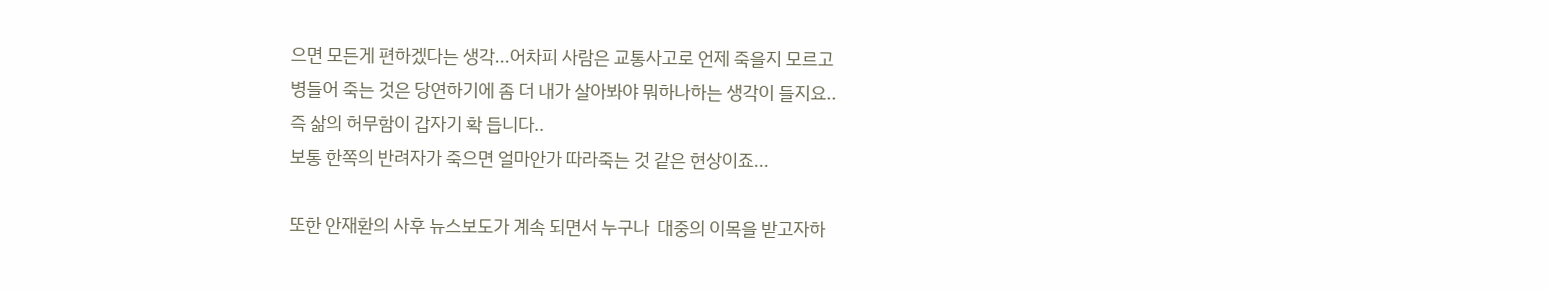으면 모든게 편하겠다는 생각...어차피 사람은 교통사고로 언제 죽을지 모르고
병들어 죽는 것은 당연하기에 좀 더 내가 살아봐야 뭐하나하는 생각이 들지요..
즉 삶의 허무함이 갑자기 확 듭니다..
보통 한쪽의 반려자가 죽으면 얼마안가 따라죽는 것 같은 현상이죠...

또한 안재환의 사후 뉴스보도가 계속 되면서 누구나  대중의 이목을 받고자하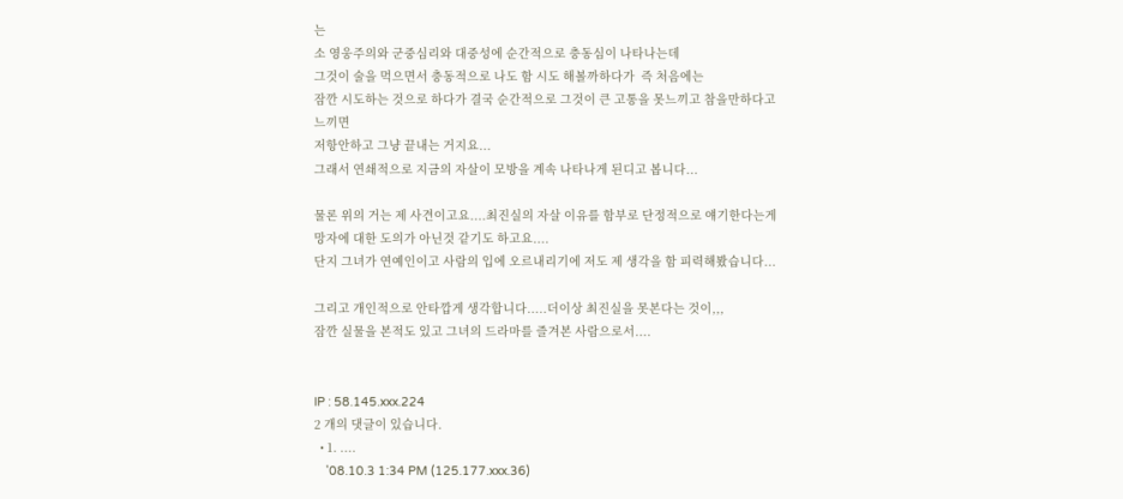는
소 영웅주의와 군중심리와 대중성에 순간적으로 충동심이 나타나는데
그것이 술을 먹으면서 충동적으로 나도 함 시도 해볼까하다가  즉 처음에는
잠깐 시도하는 것으로 하다가 결국 순간적으로 그것이 큰 고통을 못느끼고 참을만하다고 느끼면
저항안하고 그냥 끝내는 거지요...
그래서 연쇄적으로 지금의 자살이 모방을 계속 나타나게 된디고 봅니다...

물론 위의 거는 제 사견이고요....최진실의 자살 이유를 함부로 단정적으로 얘기한다는게
망자에 대한 도의가 아닌것 같기도 하고요....
단지 그녀가 연예인이고 사람의 입에 오르내리기에 저도 제 생각을 함 피력해봤습니다...

그리고 개인적으로 안타깝게 생각합니다.....더이상 최진실을 못본다는 것이,,,
잠깐 실물을 본적도 있고 그녀의 드라마를 즐겨본 사람으로서....


IP : 58.145.xxx.224
2 개의 댓글이 있습니다.
  • 1. ....
    '08.10.3 1:34 PM (125.177.xxx.36)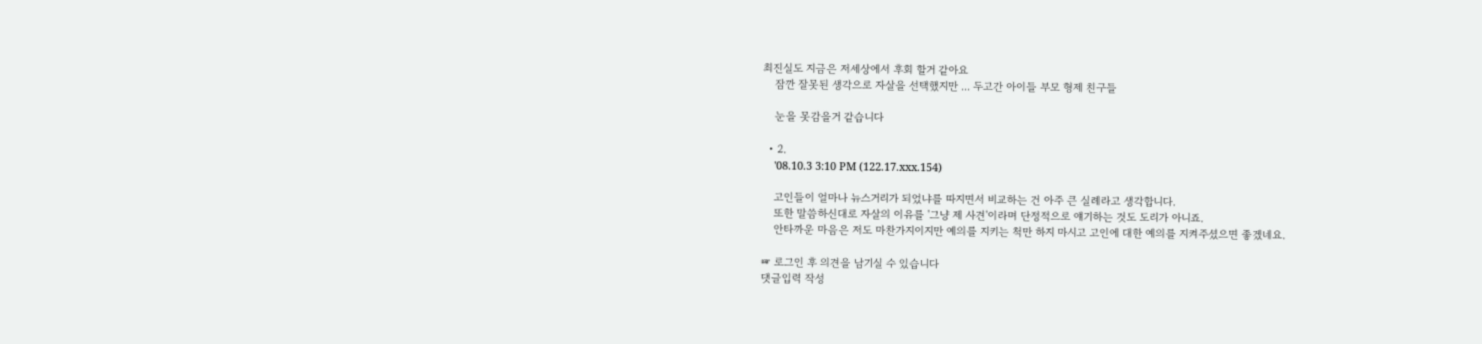최진실도 지금은 저세상에서 후회 할거 같아요
    잠깐 잘못된 생각으로 자살을 선택했지만 ... 두고간 아이들 부모 형제 친구들

    눈을 못감을거 같습니다

  • 2.
    '08.10.3 3:10 PM (122.17.xxx.154)

    고인들이 얼마나 뉴스거리가 되었냐를 따지면서 비교하는 건 아주 큰 실례라고 생각합니다.
    또한 말씀하신대로 자살의 이유를 '그냥 제 사견'이라며 단정적으로 얘기하는 것도 도리가 아니죠.
    안타까운 마음은 저도 마찬가지이지만 예의를 지키는 척만 하지 마시고 고인에 대한 예의를 지켜주셨으면 좋겠네요.

☞ 로그인 후 의견을 남기실 수 있습니다
댓글입력 작성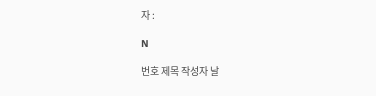자 :

N

번호 제목 작성자 날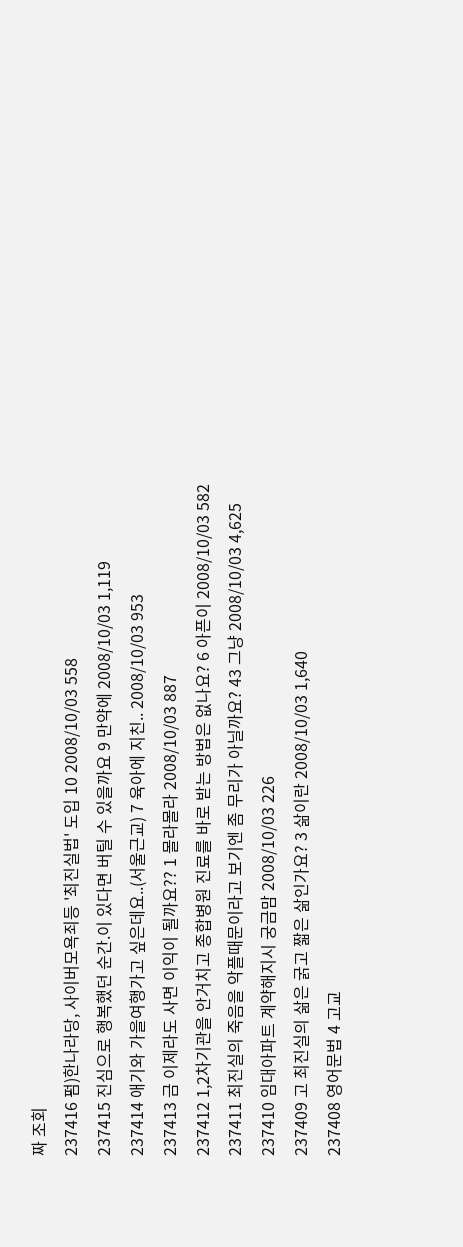짜 조회
237416 펌)한나라당, 사이버모욕죄등 '최진실법' 도입 10 2008/10/03 558
237415 진심으로 행복했던 순간.이 있다면 버틸 수 있을까요 9 만약에 2008/10/03 1,119
237414 애기와 가을여행가고 싶은데요..(서울근교) 7 육아에 지친.. 2008/10/03 953
237413 금 이제라도 사면 이익이 될까요?? 1 몰라몰라 2008/10/03 887
237412 1,2차기관을 안거치고 종합병원 진료를 바로 받는 방법은 없나요? 6 아픈이 2008/10/03 582
237411 최진실의 죽음을 악플때문이라고 보기엔 좀 무리가 아닐까요? 43 그냥 2008/10/03 4,625
237410 임대아파트 계약해지시 궁금맘 2008/10/03 226
237409 고 최진실의 삶은 굵고 짧은 삶인가요? 3 삶이란 2008/10/03 1,640
237408 영어문법 4 고교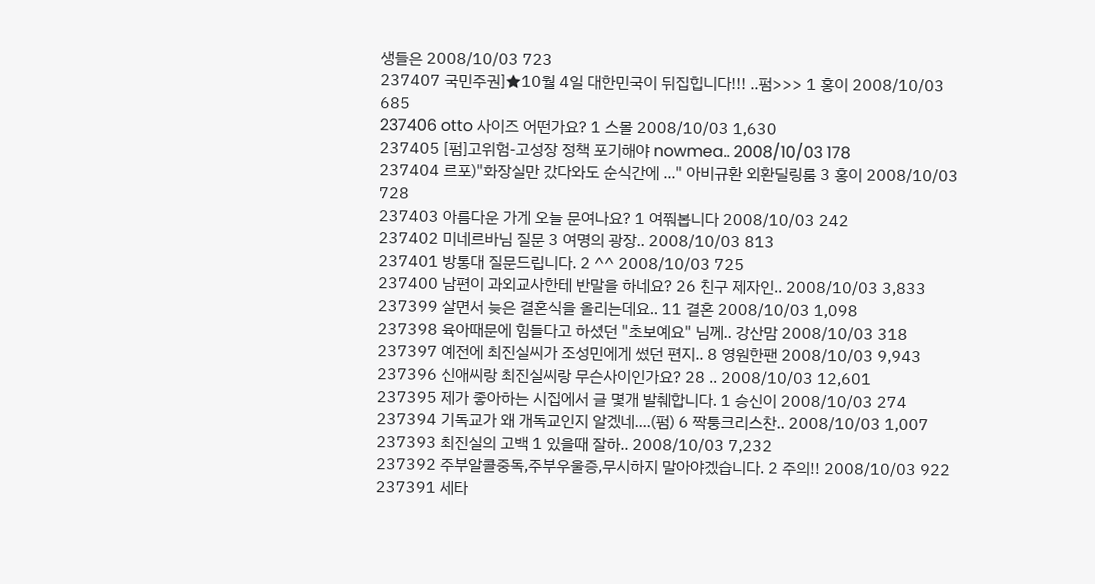생들은 2008/10/03 723
237407 국민주권]★10월 4일 대한민국이 뒤집힙니다!!! ..펌>>> 1 홍이 2008/10/03 685
237406 otto 사이즈 어떤가요? 1 스몰 2008/10/03 1,630
237405 [펌]고위험-고성장 정책 포기해야 nowmea.. 2008/10/03 178
237404 르포)"화장실만 갔다와도 순식간에 ..." 아비규환 외환딜링룸 3 홍이 2008/10/03 728
237403 아름다운 가게 오늘 문여나요? 1 여쭤봅니다 2008/10/03 242
237402 미네르바님 질문 3 여명의 광장.. 2008/10/03 813
237401 방통대 질문드립니다. 2 ^^ 2008/10/03 725
237400 남편이 과외교사한테 반말을 하네요? 26 친구 제자인.. 2008/10/03 3,833
237399 살면서 늦은 결혼식을 올리는데요.. 11 결혼 2008/10/03 1,098
237398 육아때문에 힘들다고 하셨던 "초보예요" 님께.. 강산맘 2008/10/03 318
237397 예전에 최진실씨가 조성민에게 썼던 편지.. 8 영원한팬 2008/10/03 9,943
237396 신애씨랑 최진실씨랑 무슨사이인가요? 28 .. 2008/10/03 12,601
237395 제가 좋아하는 시집에서 글 몇개 발췌합니다. 1 승신이 2008/10/03 274
237394 기독교가 왜 개독교인지 알겠네....(펌) 6 짝퉁크리스찬.. 2008/10/03 1,007
237393 최진실의 고백 1 있을때 잘하.. 2008/10/03 7,232
237392 주부알콜중독,주부우울증,무시하지 말아야겠습니다. 2 주의!! 2008/10/03 922
237391 세타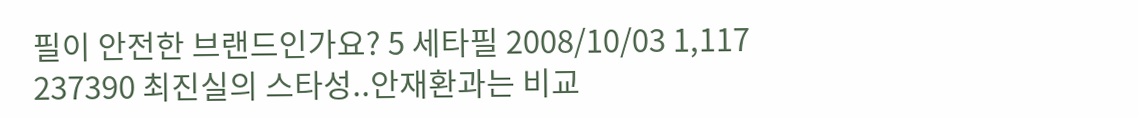필이 안전한 브랜드인가요? 5 세타필 2008/10/03 1,117
237390 최진실의 스타성..안재환과는 비교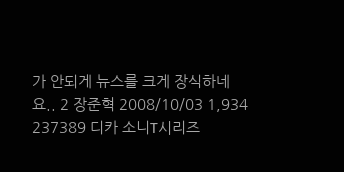가 안되게 뉴스를 크게 장식하네요.. 2 장준혁 2008/10/03 1,934
237389 디카 소니T시리즈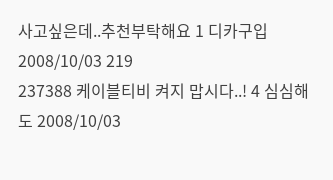사고싶은데..추천부탁해요 1 디카구입 2008/10/03 219
237388 케이블티비 켜지 맙시다..! 4 심심해도 2008/10/03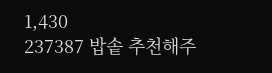1,430
237387 밥솥 추천해주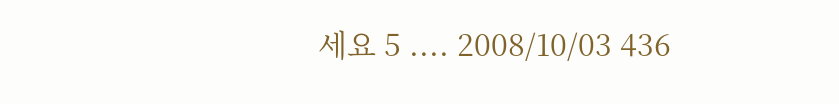세요 5 .... 2008/10/03 436